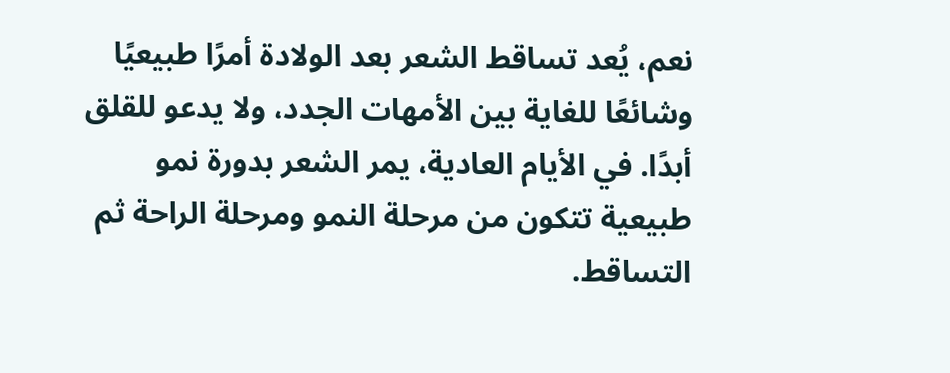نعم، يُعد تساقط الشعر بعد الولادة أمرًا طبيعيًا وشائعًا للغاية بين الأمهات الجدد، ولا يدعو للقلق أبدًا. في الأيام العادية، يمر الشعر بدورة نمو طبيعية تتكون من مرحلة النمو ومرحلة الراحة ثم التساقط.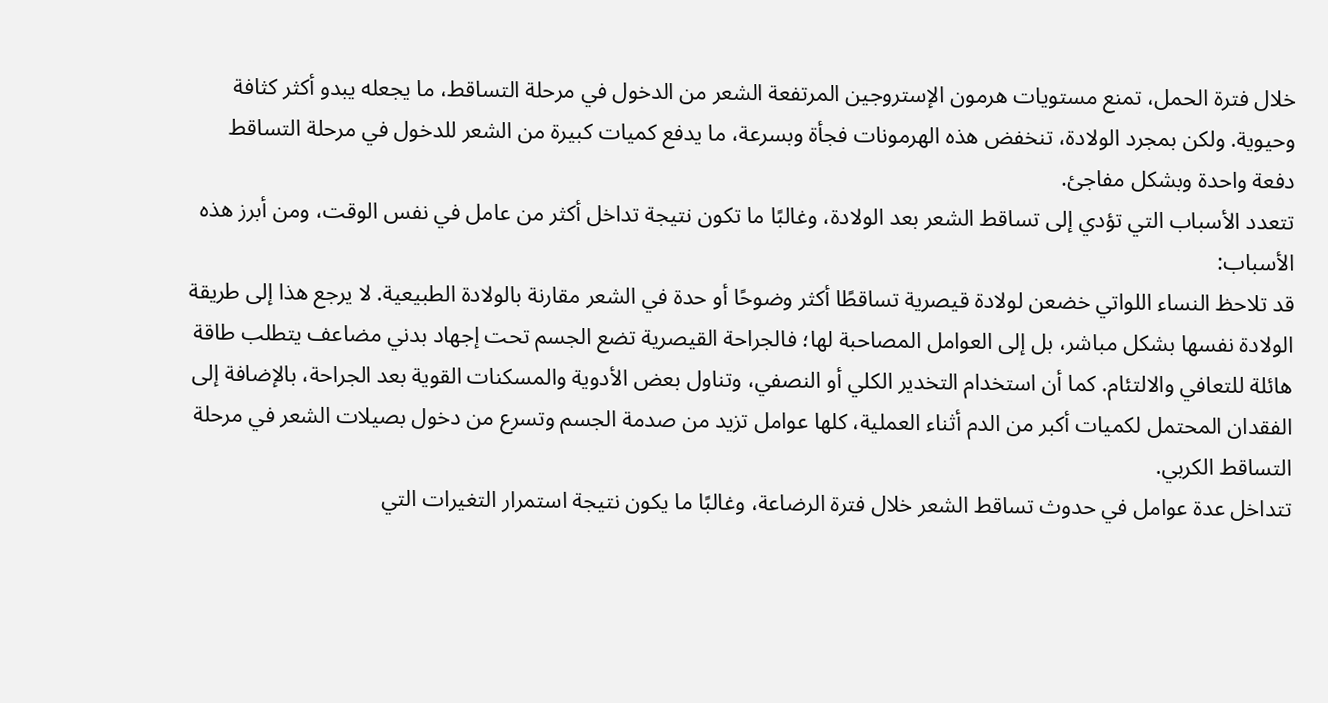خلال فترة الحمل، تمنع مستويات هرمون الإستروجين المرتفعة الشعر من الدخول في مرحلة التساقط، ما يجعله يبدو أكثر كثافة وحيوية. ولكن بمجرد الولادة، تنخفض هذه الهرمونات فجأة وبسرعة، ما يدفع كميات كبيرة من الشعر للدخول في مرحلة التساقط دفعة واحدة وبشكل مفاجئ.
تتعدد الأسباب التي تؤدي إلى تساقط الشعر بعد الولادة، وغالبًا ما تكون نتيجة تداخل أكثر من عامل في نفس الوقت، ومن أبرز هذه الأسباب:
قد تلاحظ النساء اللواتي خضعن لولادة قيصرية تساقطًا أكثر وضوحًا أو حدة في الشعر مقارنة بالولادة الطبيعية. لا يرجع هذا إلى طريقة الولادة نفسها بشكل مباشر، بل إلى العوامل المصاحبة لها؛ فالجراحة القيصرية تضع الجسم تحت إجهاد بدني مضاعف يتطلب طاقة هائلة للتعافي والالتئام. كما أن استخدام التخدير الكلي أو النصفي، وتناول بعض الأدوية والمسكنات القوية بعد الجراحة، بالإضافة إلى الفقدان المحتمل لكميات أكبر من الدم أثناء العملية، كلها عوامل تزيد من صدمة الجسم وتسرع من دخول بصيلات الشعر في مرحلة التساقط الكربي.
تتداخل عدة عوامل في حدوث تساقط الشعر خلال فترة الرضاعة، وغالبًا ما يكون نتيجة استمرار التغيرات التي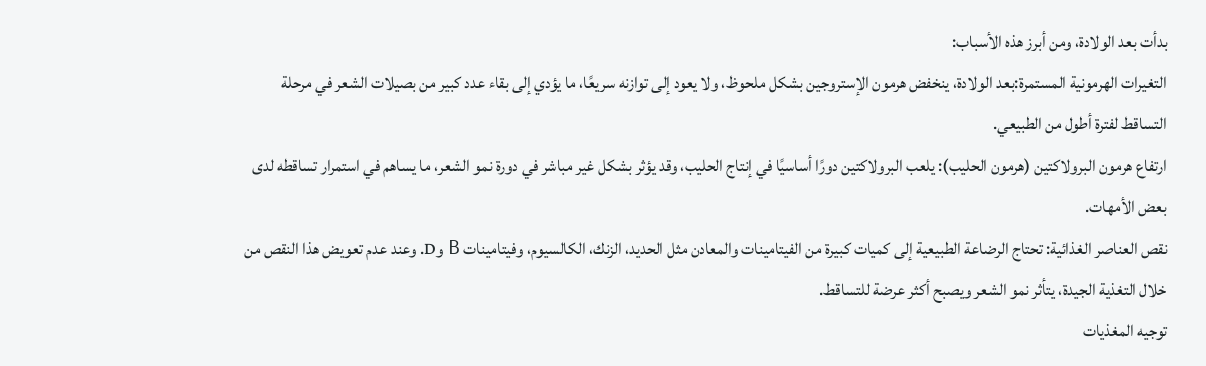بدأت بعد الولادة، ومن أبرز هذه الأسباب:
التغيرات الهرمونية المستمرة:بعد الولادة، ينخفض هرمون الإستروجين بشكل ملحوظ، ولا يعود إلى توازنه سريعًا، ما يؤدي إلى بقاء عدد كبير من بصيلات الشعر في مرحلة التساقط لفترة أطول من الطبيعي.
ارتفاع هرمون البرولاكتين (هرمون الحليب): يلعب البرولاكتين دورًا أساسيًا في إنتاج الحليب، وقد يؤثر بشكل غير مباشر في دورة نمو الشعر، ما يساهم في استمرار تساقطه لدى بعض الأمهات.
نقص العناصر الغذائية: تحتاج الرضاعة الطبيعية إلى كميات كبيرة من الفيتامينات والمعادن مثل الحديد، الزنك، الكالسيوم، وفيتامينات B وD. وعند عدم تعويض هذا النقص من خلال التغذية الجيدة، يتأثر نمو الشعر ويصبح أكثر عرضة للتساقط.
توجيه المغذيات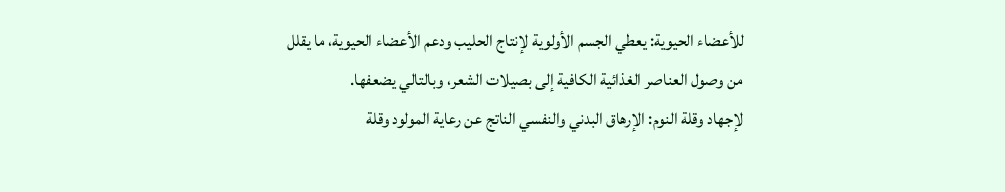للأعضاء الحيوية: يعطي الجسم الأولوية لإنتاج الحليب ودعم الأعضاء الحيوية، ما يقلل من وصول العناصر الغذائية الكافية إلى بصيلات الشعر، وبالتالي يضعفها.
لإجهاد وقلة النوم: الإرهاق البدني والنفسي الناتج عن رعاية المولود وقلة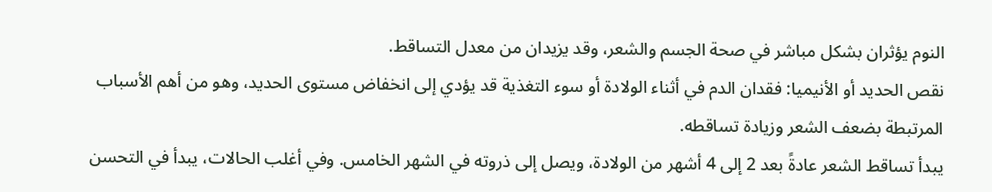النوم يؤثران بشكل مباشر في صحة الجسم والشعر، وقد يزيدان من معدل التساقط.
نقص الحديد أو الأنيميا: فقدان الدم في أثناء الولادة أو سوء التغذية قد يؤدي إلى انخفاض مستوى الحديد، وهو من أهم الأسباب المرتبطة بضعف الشعر وزيادة تساقطه.
يبدأ تساقط الشعر عادةً بعد 2 إلى 4 أشهر من الولادة، ويصل إلى ذروته في الشهر الخامس. وفي أغلب الحالات، يبدأ في التحسن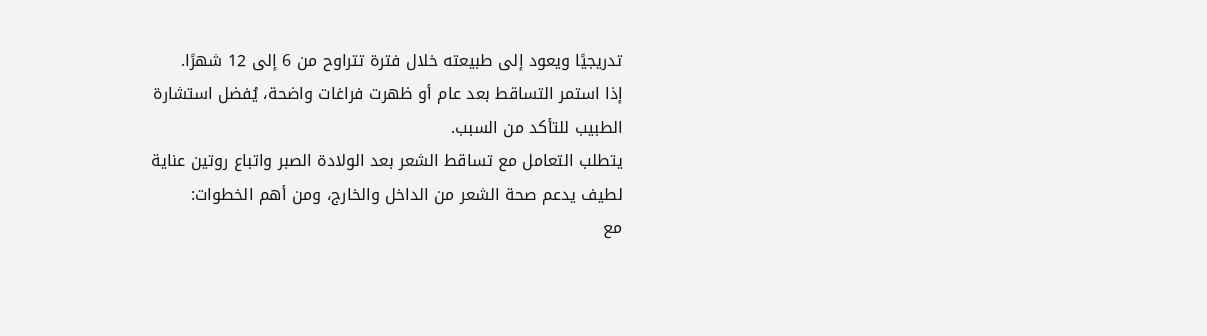تدريجيًا ويعود إلى طبيعته خلال فترة تتراوح من 6 إلى 12 شهرًا.
إذا استمر التساقط بعد عام أو ظهرت فراغات واضحة، يُفضل استشارة الطبيب للتأكد من السبب.
يتطلب التعامل مع تساقط الشعر بعد الولادة الصبر واتباع روتين عناية لطيف يدعم صحة الشعر من الداخل والخارج، ومن أهم الخطوات:
مع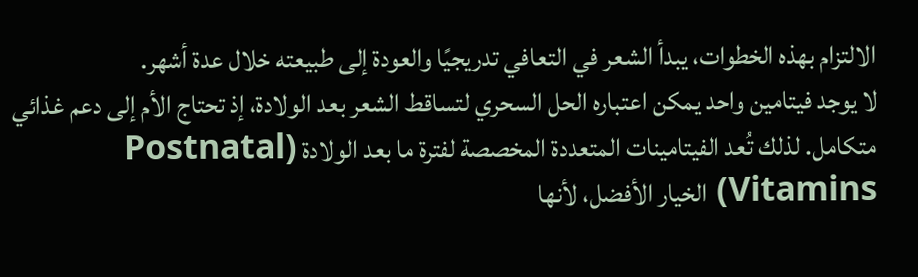الالتزام بهذه الخطوات، يبدأ الشعر في التعافي تدريجيًا والعودة إلى طبيعته خلال عدة أشهر.
لا يوجد فيتامين واحد يمكن اعتباره الحل السحري لتساقط الشعر بعد الولادة، إذ تحتاج الأم إلى دعم غذائي متكامل. لذلك تُعد الفيتامينات المتعددة المخصصة لفترة ما بعد الولادة (Postnatal Vitamins) الخيار الأفضل، لأنها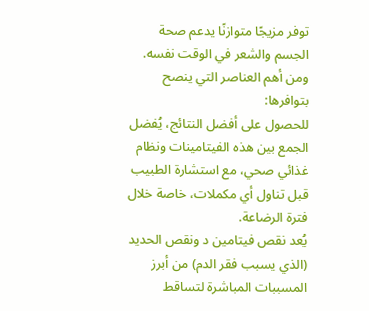توفر مزيجًا متوازنًا يدعم صحة الجسم والشعر في الوقت نفسه.
ومن أهم العناصر التي ينصح بتوافرها:
للحصول على أفضل النتائج، يُفضل الجمع بين هذه الفيتامينات ونظام غذائي صحي، مع استشارة الطبيب قبل تناول أي مكملات، خاصة خلال فترة الرضاعة.
يُعد نقص فيتامين د ونقص الحديد (الذي يسبب فقر الدم) من أبرز المسببات المباشرة لتساقط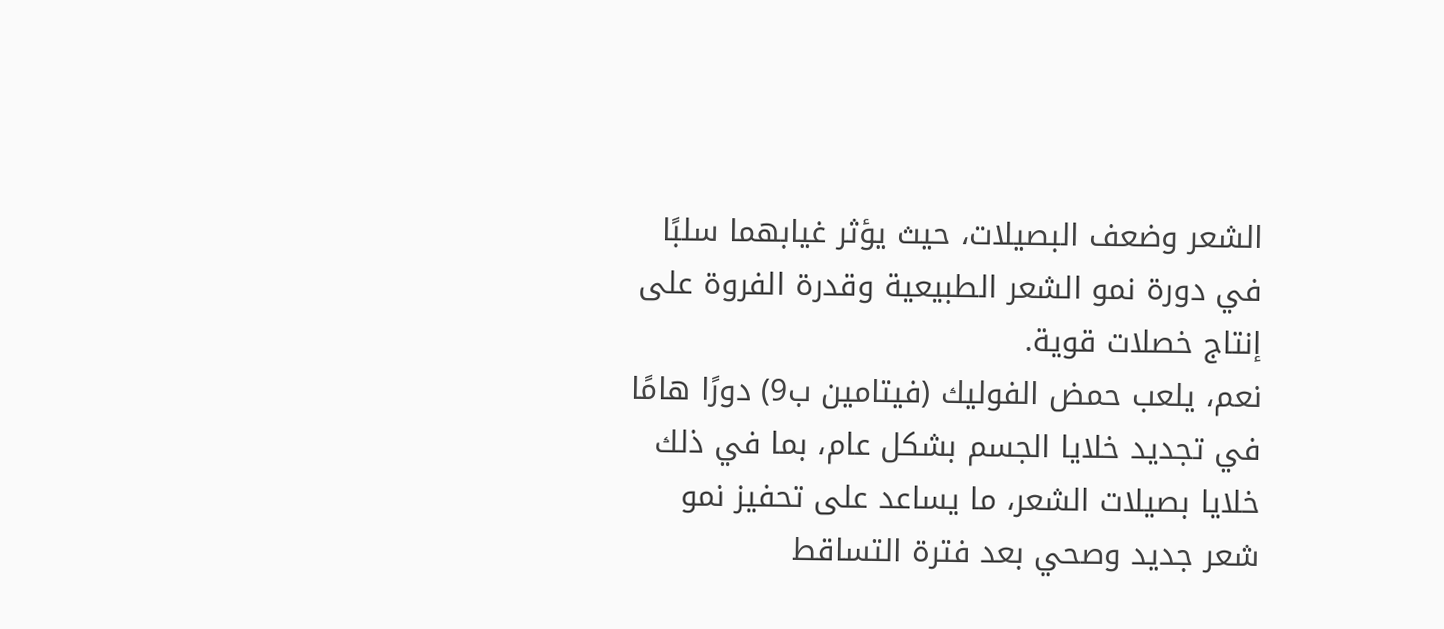الشعر وضعف البصيلات، حيث يؤثر غيابهما سلبًا في دورة نمو الشعر الطبيعية وقدرة الفروة على إنتاج خصلات قوية.
نعم، يلعب حمض الفوليك (فيتامين ب9) دورًا هامًا في تجديد خلايا الجسم بشكل عام، بما في ذلك خلايا بصيلات الشعر، ما يساعد على تحفيز نمو شعر جديد وصحي بعد فترة التساقط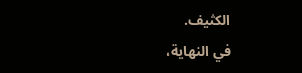الكثيف.
في النهاية،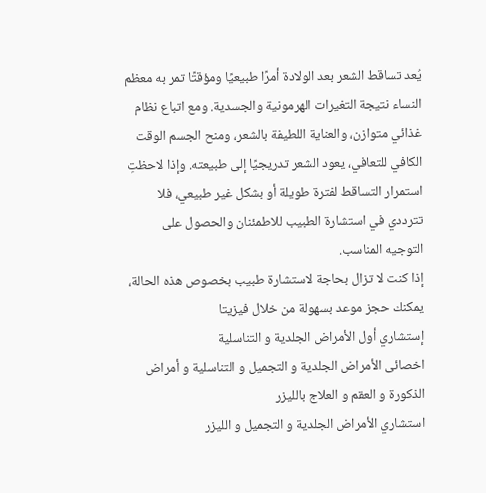يُعد تساقط الشعر بعد الولادة أمرًا طبيعيًا ومؤقتًا تمر به معظم النساء نتيجة التغيرات الهرمونية والجسدية. ومع اتباع نظام غذائي متوازن، والعناية اللطيفة بالشعر، ومنح الجسم الوقت الكافي للتعافي، يعود الشعر تدريجيًا إلى طبيعته. وإذا لاحظتِ استمرار التساقط لفترة طويلة أو بشكل غير طبيعي، فلا تترددي في استشارة الطبيب للاطمئنان والحصول على التوجيه المناسب.
إذا كنت لا تزال بحاجة لاستشارة طبيب بخصوص هذه الحالة، يمكنك حجز موعد بسهولة من خلال فيزيتا
إستشاري أول الأمراض الجلدية و التناسلية
اخصائى الأمراض الجلدية و التجميل و التناسلية و أمراض الذكورة و العقم و العلاج بالليزر
استشاري الأمراض الجلدية و التجميل و الليزر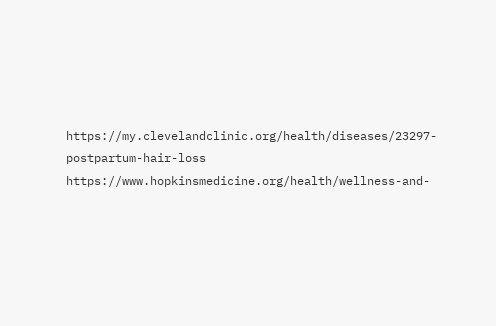https://my.clevelandclinic.org/health/diseases/23297-postpartum-hair-loss
https://www.hopkinsmedicine.org/health/wellness-and-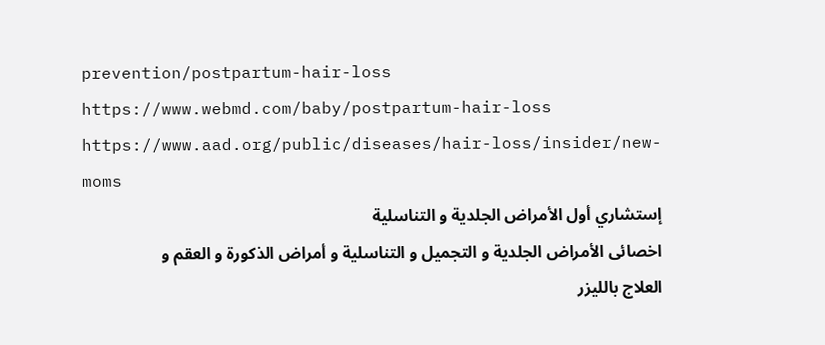prevention/postpartum-hair-loss
https://www.webmd.com/baby/postpartum-hair-loss
https://www.aad.org/public/diseases/hair-loss/insider/new-moms
إستشاري أول الأمراض الجلدية و التناسلية
اخصائى الأمراض الجلدية و التجميل و التناسلية و أمراض الذكورة و العقم و العلاج بالليزر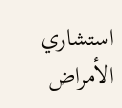استشاري الأمراض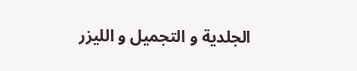الجلدية و التجميل و الليزر